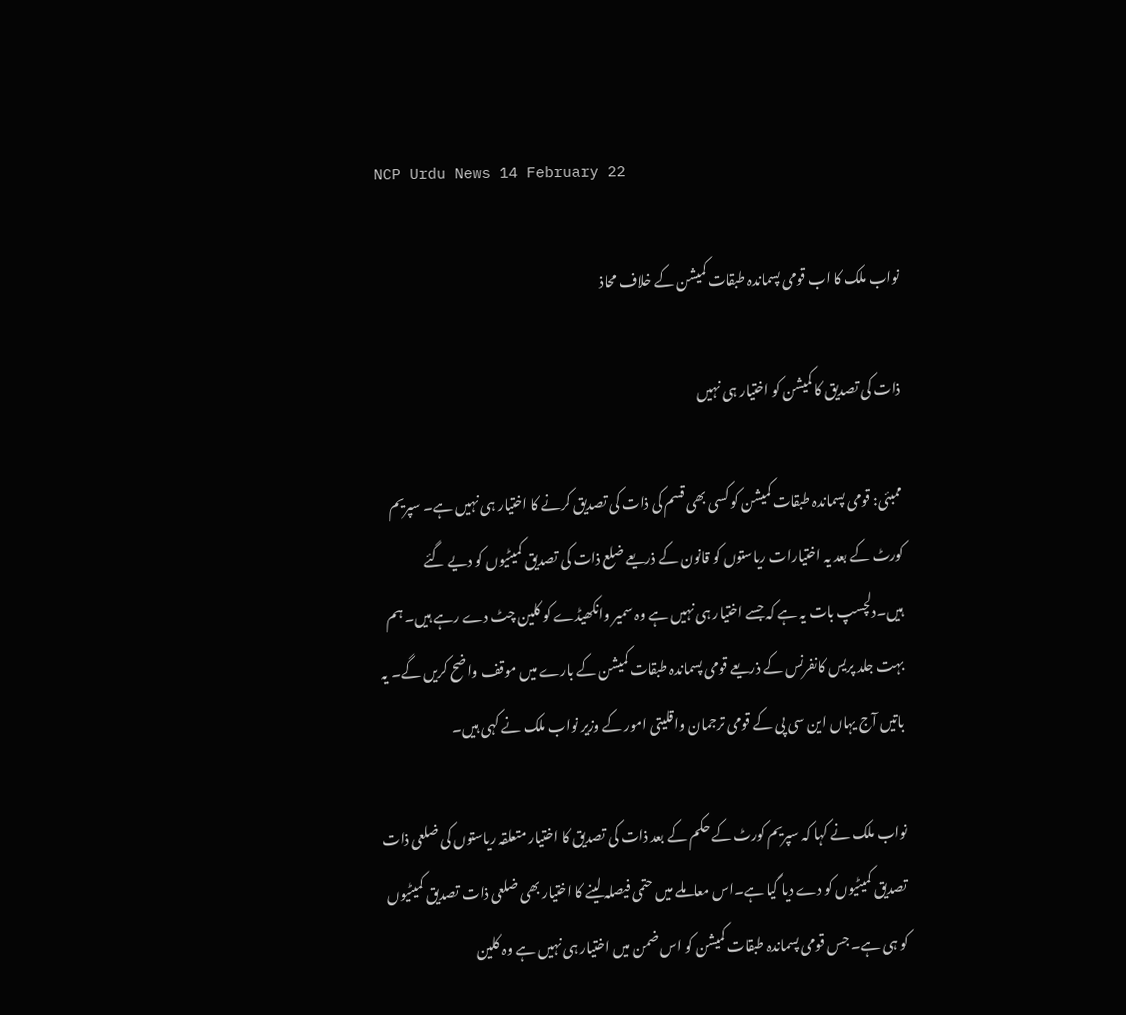NCP Urdu News 14 February 22

نواب ملک کا اب قومی پسماندہ طبقات کمیشن کے خلاف محاذ

ذات کی تصدیق کا کمیشن کو اختیار ہی نہیں

ممبئی: قومی پسماندہ طبقات کمیشن کو کسی بھی قسم کی ذات کی تصدیق کرنے کا اختیار ہی نہیں ہے۔ سپریم کورٹ کے بعد یہ اختیارات ریاستوں کو قانون کے ذریعے ضلع ذات کی تصدیق کمیٹیوں کو دیے گئے ہیں۔دلچسپ بات یہ ہے کہ جسے اختیار ہی نہیں ہے وہ سمیر وانکھیڈے کو کلین چٹ دے رہے ہیں۔ ہم بہت جلد پریس کانفرنس کے ذریعے قومی پسماندہ طبقات کمیشن کے بارے میں موقف واضح کریں گے۔ یہ باتیں آج یہاں این سی پی کے قومی ترجمان واقلیتی امور کے وزیر نواب ملک نے کہی ہیں۔

نواب ملک نے کہا کہ سپریم کورٹ کے حکم کے بعد ذات کی تصدیق کا اختیار متعلقہ ریاستوں کی ضلعی ذات تصدیق کمیٹیوں کو دے دیا گیا ہے۔اس معاملے میں حتمی فیصلہ لینے کا اختیار بھی ضلعی ذات تصدیق کمیٹیوں کو ہی ہے۔ جس قومی پسماندہ طبقات کمیشن کو اس ضمن میں اختیار ہی نہیں ہے وہ کلین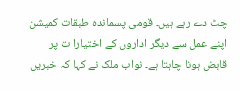چٹ دے رہے ہیں۔ قومی پسماندہ طبقات کمیشن اپنے عمل سے دیگر اداروں کے اختیارا ت پر قابض ہونا چاہتا ہے۔ نواب ملک نے کہا کہ خبریں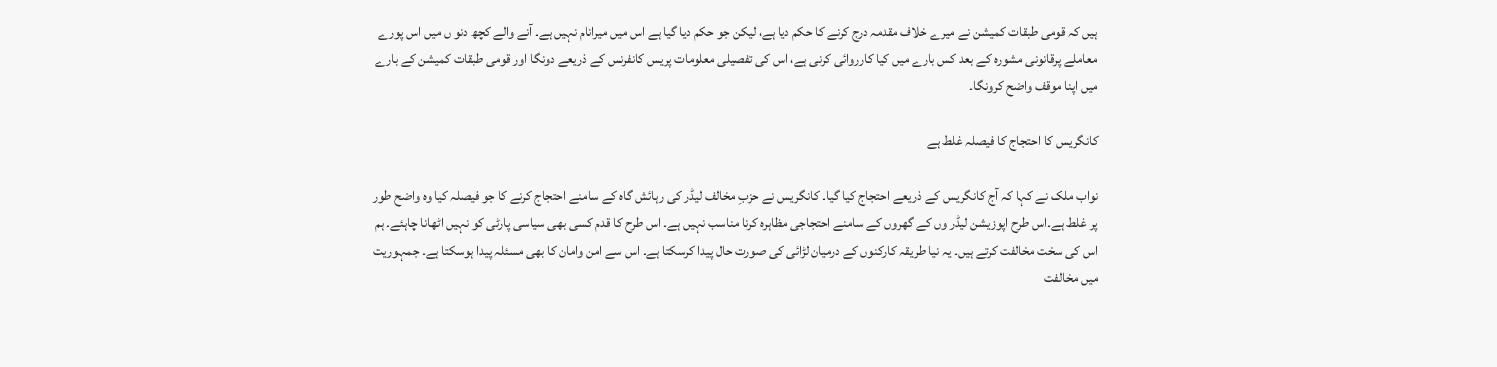ہیں کہ قومی طبقات کمیشن نے میرے خلاف مقدمہ درج کرنے کا حکم دیا ہے، لیکن جو حکم دیا گیا ہے اس میں میرانام نہیں ہے۔ آنے والے کچھ دنو ں میں اس پورے معاملے پرقانونی مشورہ کے بعد کس بارے میں کیا کارروائی کرنی ہے، اس کی تفصیلی معلومات پریس کانفرنس کے ذریعے دونگا اور قومی طبقات کمیشن کے بارے میں اپنا موقف واضح کرونگا۔

کانگریس کا احتجاج کا فیصلہ غلط ہے

نواب ملک نے کہا کہ آج کانگریس کے ذریعے احتجاج کیا گیا۔ کانگریس نے حزبِ مخالف لیڈر کی رہائش گاہ کے سامنے احتجاج کرنے کا جو فیصلہ کیا وہ واضح طور پر غلط ہے۔اس طرح اپوزیشن لیڈر وں کے گھروں کے سامنے احتجاجی مظاہرہ کرنا مناسب نہیں ہے۔ اس طرح کا قدم کسی بھی سیاسی پارٹی کو نہیں اٹھانا چاہئے۔ ہم اس کی سخت مخالفت کرتے ہیں۔ یہ نیا طریقہ کارکنوں کے درمیان لڑائی کی صورت حال پیدا کرسکتا ہے۔ اس سے امن وامان کا بھی مسئلہ پیدا ہوسکتا ہے۔ جمہوریت میں مخالفت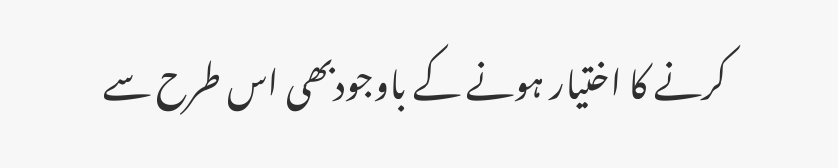کرنے کا اختیار ہونے کے باوجودبھی اس طرح سے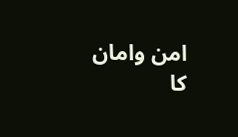امن وامان کا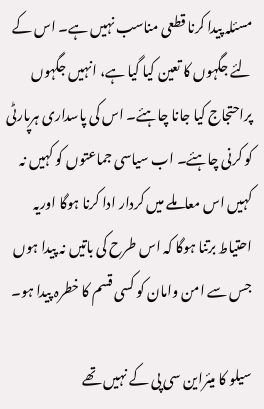مسئلہ پیدا کرنا قطعی مناسب نہیں ہے۔ اس کے لئے جگہوں کا تعین کیا گیا ہے، انہیں جگہوں پراحتجاج کیا جانا چاہئے۔ اس کی پاسداری ہرپارٹی کو کرنی چاہئے۔ اب سیاسی جماعتوں کو کہیں نہ کہیں اس معاملے میں کردار ادا کرنا ہوگا اوریہ احتیاط برتنا ہوگا کہ اس طرح کی باتیں نہ پیدا ہوں جس سے امن وامان کو کسی قسم کا خطرہ پیدا ہو۔

سیلو کا میئراین سی پی کے نہیں تھے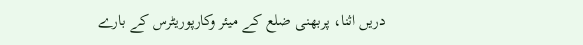دریں اثنا، پربھنی ضلع کے میئر وکارپوریٹرس کے بارے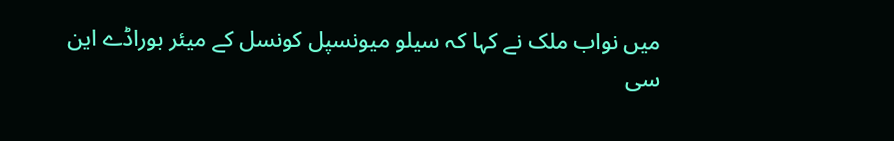میں نواب ملک نے کہا کہ سیلو میونسپل کونسل کے میئر بوراڈے این سی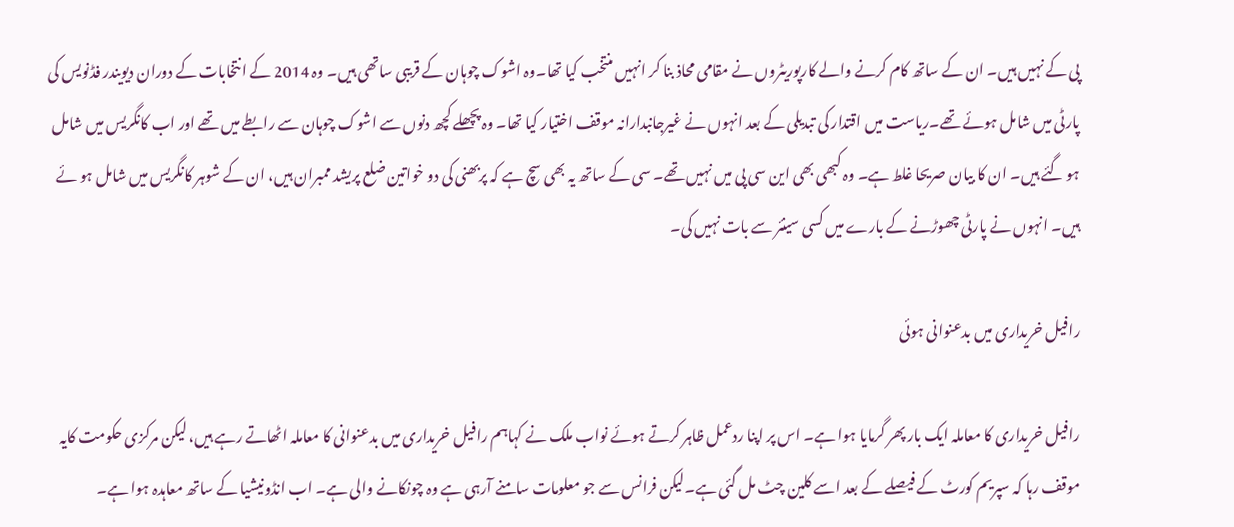پی کے نہیں ہیں۔ ان کے ساتھ کام کرنے والے کارپوریٹروں نے مقامی محاذ بنا کر انہیں منتخب کیا تھا۔وہ اشوک چوہان کے قریبی ساتھی ہیں۔ وہ 2014 کے انتخابات کے دوران دیویندر فڈنویس کی پارٹی میں شامل ہوئے تھے۔ریاست میں اقتدار کی تبدیلی کے بعد انہوں نے غیرجانبدارانہ موقف اختیار کیا تھا۔ وہ پچھلے کچھ دنوں سے اشوک چوہان سے رابطے میں تھے اور اب کانگریس میں شامل ہو گئے ہیں۔ ان کا بیان صریحا غلط ہے۔ وہ کبھی بھی این سی پی میں نہیں تھے۔ سی کے ساتھ یہ بھی سچ ہے کہ پربھنی کی دو خواتین ضلع پریشد ممبران ہیں، ان کے شوہر کانگریس میں شامل ہو ئے ہیں۔ انہوں نے پارٹی چھوڑنے کے بارے میں کسی سینئر سے بات نہیں کی۔

رافیل خریداری میں بدعنوانی ہوئی

رافیل خریداری کا معاملہ ایک بار پھر گرمایا ہوا ہے۔ اس پر اپنا ردعمل ظاہر کرتے ہوئے نواب ملک نے کہاہم رافیل خریداری میں بدعنوانی کا معاملہ اٹھاتے رہے ہیں، لیکن مرکزی حکومت کایہ موقف رہا کہ سپریم کورٹ کے فیصلے کے بعد اسے کلین چٹ مل گئی ہے۔لیکن فرانس سے جو معلومات سامنے آرہی ہے وہ چونکانے والی ہے۔ اب انڈونیشیا کے ساتھ معاہدہ ہوا ہے۔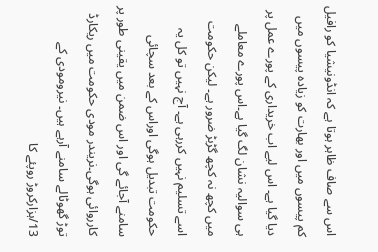اس سے صاف ظاہر ہوتا ہے کہ انڈونیشیا کو رافیل کم پیسوں میں اور بھارت کو زیادہ پیسوں میں دیا گیا ہے۔ اس لیے اب خریداری کے پورے عمل پر ہی سوالیہ نشان لگ گیا ہے۔اس پورے معاملے میں کچھ نہ کچھ گڑبڑ ضرور ہے۔ لیکن حکومت اسے تسلیم نہیں کررہی ہے۔ آج نہیں تو کل یہ حکومت تبدیل ہوگی اوراس کے بعد سچائی سامنے آجائے گی اور اس ضمن میں یقینی طور پر کارروائی ہوگی۔نریندر مودی حکومت میں ریکارڈ توڑ گھوٹالے سامنے آرہے ہیں۔ نیرومودی کے 13/ہزارکروڑ روپئے کا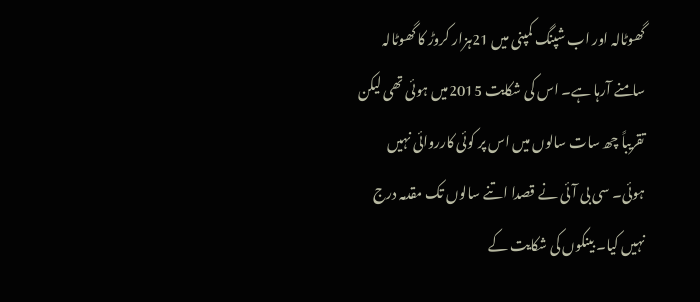گھوٹالہ اور اب شپنگ کمپنی میں 21ہزار کروڑ کا گھوٹالہ سامنے آرہا ہے۔ اس کی شکایت 2015میں ہوئی تھی لیکن تقریباً چھ سات سالوں میں اس پر کوئی کارروائی نہیں ہوئی۔ سی بی آئی نے قصدا اتنے سالوں تک مقدمہ درج نہیں کیا۔ بینکوں کی شکایت کے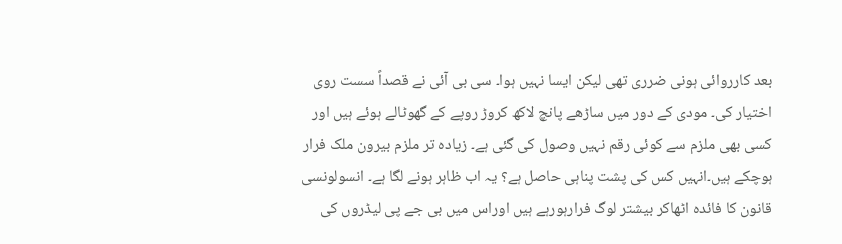بعد کارروائی ہونی ضرری تھی لیکن ایسا نہیں ہوا۔ سی بی آئی نے قصداً سست روی اختیار کی۔ مودی کے دور میں ساڑھے پانچ لاکھ کروڑ روپے کے گھوٹالے ہوئے ہیں اور کسی بھی ملزم سے کوئی رقم نہیں وصول کی گئی ہے۔ زیادہ تر ملزم بیرون ملک فرار ہوچکے ہیں۔انہیں کس کی پشت پناہی حاصل ہے؟ یہ اب ظاہر ہونے لگا ہے۔ انسولونسی قانون کا فائدہ اٹھاکر بیشتر لوگ فرارہورہے ہیں اوراس میں بی جے پی لیڈروں کی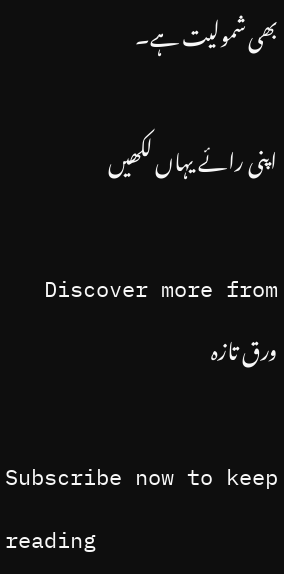بھی شمولیت ہے۔

اپنی رائے یہاں لکھیں

Discover more from ورق تازہ

Subscribe now to keep reading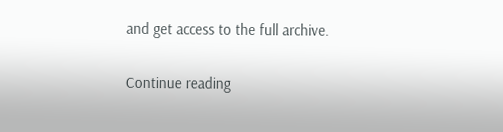and get access to the full archive.

Continue reading